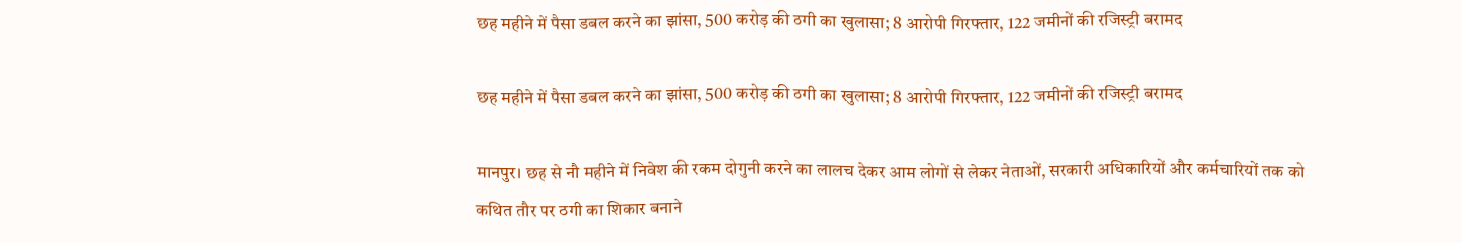छह महीने में पैसा डबल करने का झांसा, 500 करोड़ की ठगी का खुलासा; 8 आरोपी गिरफ्तार, 122 जमीनों की रजिस्ट्री बरामद

छह महीने में पैसा डबल करने का झांसा, 500 करोड़ की ठगी का खुलासा; 8 आरोपी गिरफ्तार, 122 जमीनों की रजिस्ट्री बरामद

मानपुर। छह से नौ महीने में निवेश की रकम दोगुनी करने का लालच देकर आम लोगों से लेकर नेताओं, सरकारी अधिकारियों और कर्मचारियों तक को कथित तौर पर ठगी का शिकार बनाने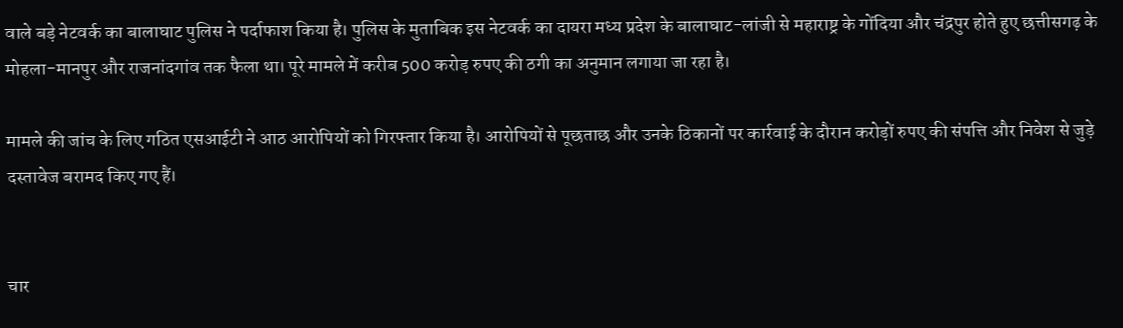वाले बड़े नेटवर्क का बालाघाट पुलिस ने पर्दाफाश किया है। पुलिस के मुताबिक इस नेटवर्क का दायरा मध्य प्रदेश के बालाघाट-लांजी से महाराष्ट्र के गोंदिया और चंद्रपुर होते हुए छत्तीसगढ़ के मोहला-मानपुर और राजनांदगांव तक फैला था। पूरे मामले में करीब 500 करोड़ रुपए की ठगी का अनुमान लगाया जा रहा है।

मामले की जांच के लिए गठित एसआईटी ने आठ आरोपियों को गिरफ्तार किया है। आरोपियों से पूछताछ और उनके ठिकानों पर कार्रवाई के दौरान करोड़ों रुपए की संपत्ति और निवेश से जुड़े दस्तावेज बरामद किए गए हैं।


चार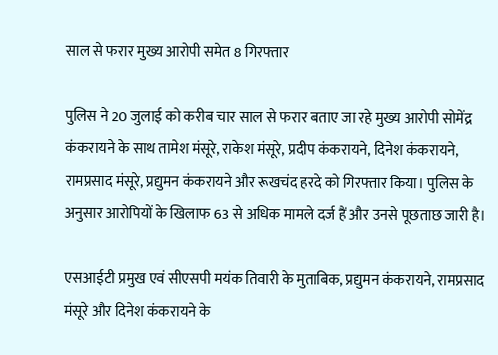साल से फरार मुख्य आरोपी समेत 8 गिरफ्तार

पुलिस ने 20 जुलाई को करीब चार साल से फरार बताए जा रहे मुख्य आरोपी सोमेंद्र कंकरायने के साथ तामेश मंसूरे, राकेश मंसूरे, प्रदीप कंकरायने, दिनेश कंकरायने, रामप्रसाद मंसूरे, प्रद्युमन कंकरायने और रूखचंद हरदे को गिरफ्तार किया। पुलिस के अनुसार आरोपियों के खिलाफ 63 से अधिक मामले दर्ज हैं और उनसे पूछताछ जारी है।

एसआईटी प्रमुख एवं सीएसपी मयंक तिवारी के मुताबिक, प्रद्युमन कंकरायने, रामप्रसाद मंसूरे और दिनेश कंकरायने के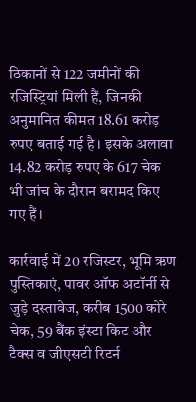ठिकानों से 122 जमीनों की रजिस्ट्रियां मिली हैं, जिनकी अनुमानित कीमत 18.61 करोड़ रुपए बताई गई है। इसके अलावा 14.82 करोड़ रुपए के 617 चेक भी जांच के दौरान बरामद किए गए हैं।

कार्रवाई में 20 रजिस्टर, भूमि ऋण पुस्तिकाएं, पावर ऑफ अटॉर्नी से जुड़े दस्तावेज, करीब 1500 कोरे चेक, 59 बैंक इंस्टा किट और टैक्स व जीएसटी रिटर्न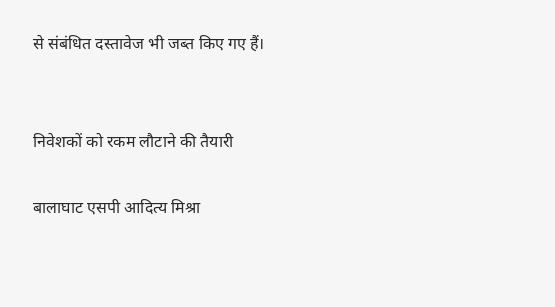से संबंधित दस्तावेज भी जब्त किए गए हैं।


निवेशकों को रकम लौटाने की तैयारी

बालाघाट एसपी आदित्य मिश्रा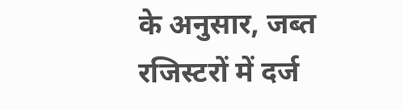के अनुसार, जब्त रजिस्टरों में दर्ज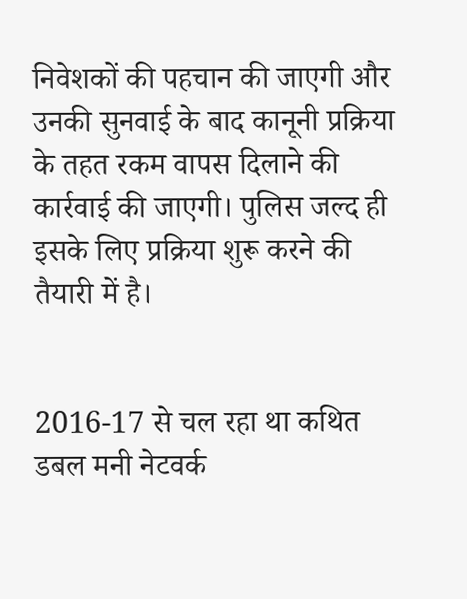निवेशकों की पहचान की जाएगी और उनकी सुनवाई के बाद कानूनी प्रक्रिया के तहत रकम वापस दिलाने की कार्रवाई की जाएगी। पुलिस जल्द ही इसके लिए प्रक्रिया शुरू करने की तैयारी में है।


2016-17 से चल रहा था कथित डबल मनी नेटवर्क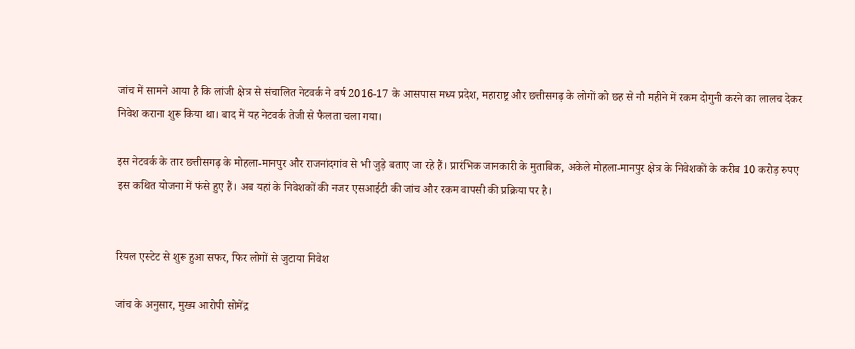जांच में सामने आया है कि लांजी क्षेत्र से संचालित नेटवर्क ने वर्ष 2016-17 के आसपास मध्य प्रदेश, महाराष्ट्र और छत्तीसगढ़ के लोगों को छह से नौ महीने में रकम दोगुनी करने का लालच देकर निवेश कराना शुरू किया था। बाद में यह नेटवर्क तेजी से फैलता चला गया।

इस नेटवर्क के तार छत्तीसगढ़ के मोहला-मानपुर और राजनांदगांव से भी जुड़े बताए जा रहे हैं। प्रारंभिक जानकारी के मुताबिक, अकेले मोहला-मानपुर क्षेत्र के निवेशकों के करीब 10 करोड़ रुपए इस कथित योजना में फंसे हुए हैं। अब यहां के निवेशकों की नजर एसआईटी की जांच और रकम वापसी की प्रक्रिया पर है।


रियल एस्टेट से शुरू हुआ सफर, फिर लोगों से जुटाया निवेश

जांच के अनुसार, मुख्य आरोपी सोमेंद्र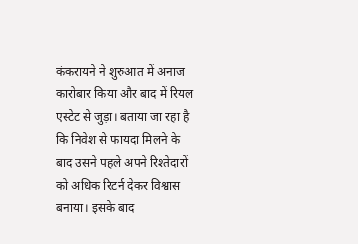कंकरायने ने शुरुआत में अनाज कारोबार किया और बाद में रियल एस्टेट से जुड़ा। बताया जा रहा है कि निवेश से फायदा मिलने के बाद उसने पहले अपने रिश्तेदारों को अधिक रिटर्न देकर विश्वास बनाया। इसके बाद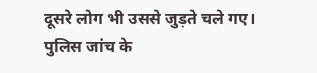दूसरे लोग भी उससे जुड़ते चले गए। पुलिस जांच के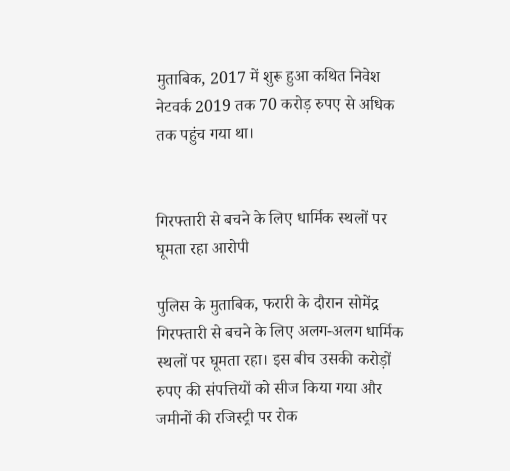मुताबिक, 2017 में शुरू हुआ कथित निवेश नेटवर्क 2019 तक 70 करोड़ रुपए से अधिक तक पहुंच गया था।


गिरफ्तारी से बचने के लिए धार्मिक स्थलों पर घूमता रहा आरोपी

पुलिस के मुताबिक, फरारी के दौरान सोमेंद्र गिरफ्तारी से बचने के लिए अलग-अलग धार्मिक स्थलों पर घूमता रहा। इस बीच उसकी करोड़ों रुपए की संपत्तियों को सीज किया गया और जमीनों की रजिस्ट्री पर रोक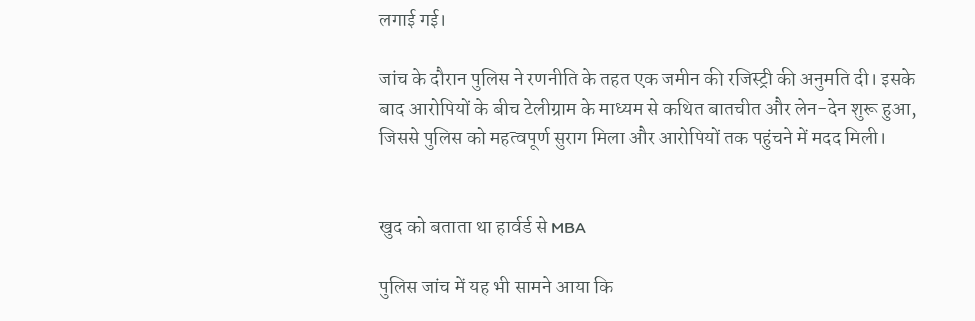लगाई गई।

जांच के दौरान पुलिस ने रणनीति के तहत एक जमीन की रजिस्ट्री की अनुमति दी। इसके बाद आरोपियों के बीच टेलीग्राम के माध्यम से कथित बातचीत और लेन-देन शुरू हुआ, जिससे पुलिस को महत्वपूर्ण सुराग मिला और आरोपियों तक पहुंचने में मदद मिली।


खुद को बताता था हार्वर्ड से MBA

पुलिस जांच में यह भी सामने आया कि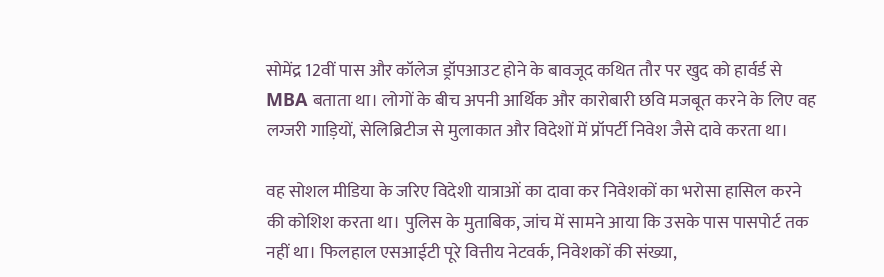सोमेंद्र 12वीं पास और कॉलेज ड्रॉपआउट होने के बावजूद कथित तौर पर खुद को हार्वर्ड से MBA बताता था। लोगों के बीच अपनी आर्थिक और कारोबारी छवि मजबूत करने के लिए वह लग्जरी गाड़ियों, सेलिब्रिटीज से मुलाकात और विदेशों में प्रॉपर्टी निवेश जैसे दावे करता था।

वह सोशल मीडिया के जरिए विदेशी यात्राओं का दावा कर निवेशकों का भरोसा हासिल करने की कोशिश करता था। पुलिस के मुताबिक, जांच में सामने आया कि उसके पास पासपोर्ट तक नहीं था। फिलहाल एसआईटी पूरे वित्तीय नेटवर्क, निवेशकों की संख्या,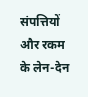संपत्तियों और रकम के लेन-देन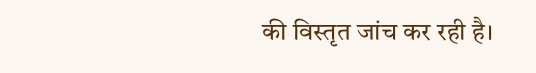की विस्तृत जांच कर रही है।